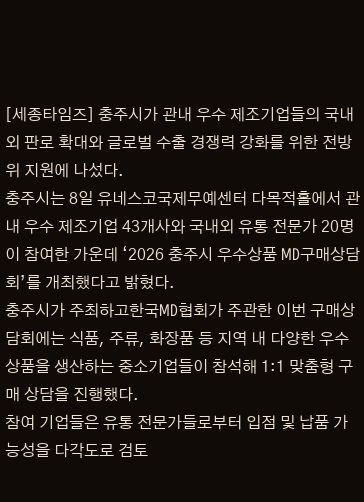[세종타임즈] 충주시가 관내 우수 제조기업들의 국내외 판로 확대와 글로벌 수출 경쟁력 강화를 위한 전방위 지원에 나섰다.
충주시는 8일 유네스코국제무예센터 다목적홀에서 관내 우수 제조기업 43개사와 국내외 유통 전문가 20명이 참여한 가운데 ‘2026 충주시 우수상품 MD구매상담회’를 개최했다고 밝혔다.
충주시가 주최하고한국MD협회가 주관한 이번 구매상담회에는 식품, 주류, 화장품 등 지역 내 다양한 우수 상품을 생산하는 중소기업들이 참석해 1:1 맞춤형 구매 상담을 진행했다.
참여 기업들은 유통 전문가들로부터 입점 및 납품 가능성을 다각도로 검토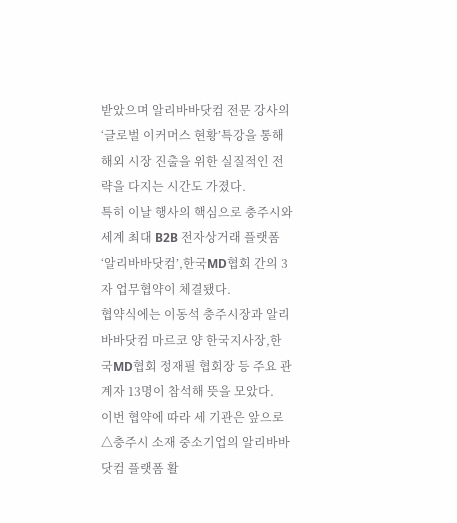받았으며 알리바바닷컴 전문 강사의 ‘글로벌 이커머스 현황’특강을 통해 해외 시장 진출을 위한 실질적인 전략을 다지는 시간도 가졌다.
특히 이날 행사의 핵심으로 충주시와 세계 최대 B2B 전자상거래 플랫폼 ‘알리바바닷컴’,한국MD협회 간의 3자 업무협약이 체결됐다.
협약식에는 이동석 충주시장과 알리바바닷컴 마르코 양 한국지사장,한국MD협회 정재필 협회장 등 주요 관계자 13명이 참석해 뜻을 모았다.
이번 협약에 따라 세 기관은 앞으로 △충주시 소재 중소기업의 알리바바닷컴 플랫폼 활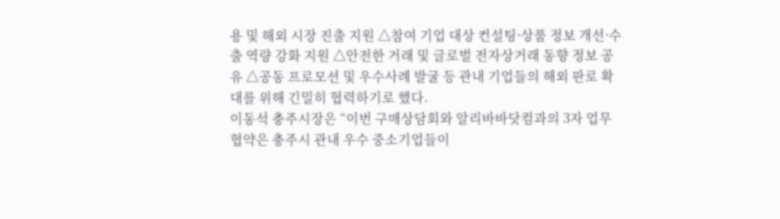용 및 해외 시장 진출 지원 △참여 기업 대상 컨설팅·상품 정보 개선·수출 역량 강화 지원 △안전한 거래 및 글로벌 전자상거래 동향 정보 공유 △공동 프로모션 및 우수사례 발굴 등 관내 기업들의 해외 판로 확대를 위해 긴밀히 협력하기로 했다.
이동석 충주시장은 “이번 구매상담회와 알리바바닷컴과의 3자 업무협약은 충주시 관내 우수 중소기업들이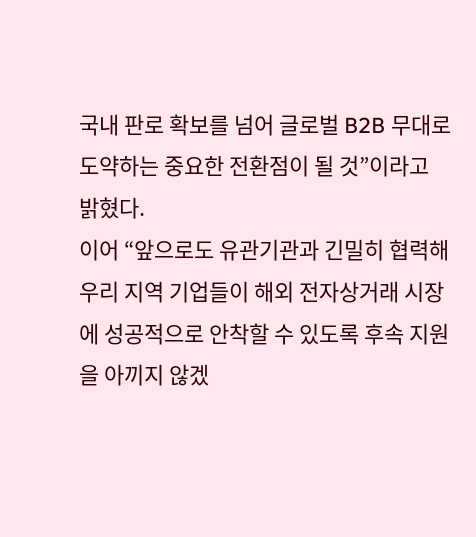국내 판로 확보를 넘어 글로벌 B2B 무대로 도약하는 중요한 전환점이 될 것”이라고 밝혔다.
이어 “앞으로도 유관기관과 긴밀히 협력해 우리 지역 기업들이 해외 전자상거래 시장에 성공적으로 안착할 수 있도록 후속 지원을 아끼지 않겠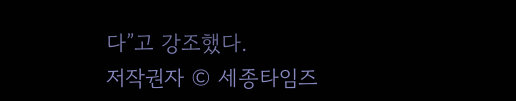다”고 강조했다.
저작권자 © 세종타임즈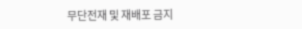무단전재 및 재배포 금지